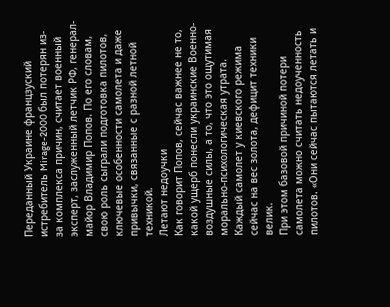Переданный Украине францзуский истребитель Mirage-2000 был потерян из-за комплекса причин, считает военный эксперт, заслуженный летчик РФ, генерал-майор Владимир Попов. По его словам, свою роль сыграли подготовка пилотов, ключевые особенности самолета и даже привычки, связанные с разной летной техникой.
Летают недоучки
Как говорит Попов, сейчас важнее не то, какой ущерб понесли украинские Военно-воздушные силы, а то, что это ощутимая морально-психологическая утрата. Каждый самолет у киевского режима сейчас на вес золота, дефицит техники велик.
При этом базовой причиной потери самолета можно считать недоученность пилотов. «Они сейчас пытаются летать и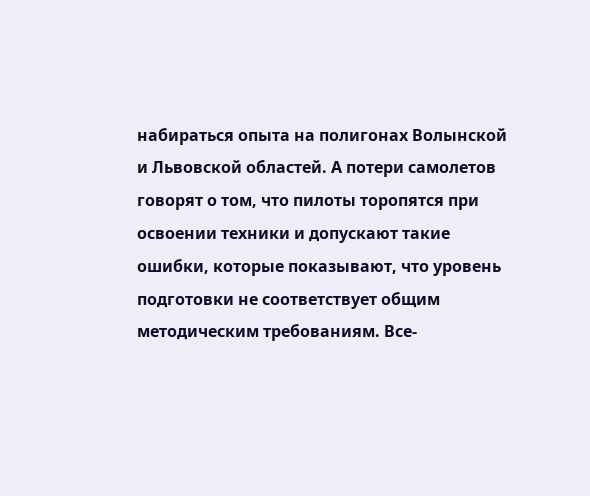набираться опыта на полигонах Волынской и Львовской областей. А потери самолетов говорят о том, что пилоты торопятся при освоении техники и допускают такие ошибки, которые показывают, что уровень подготовки не соответствует общим методическим требованиям. Все-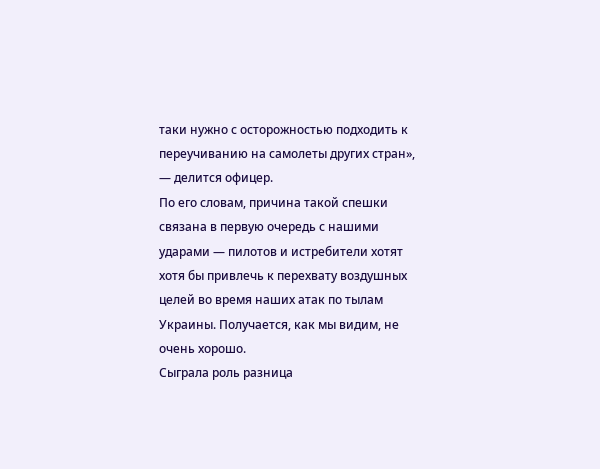таки нужно с осторожностью подходить к переучиванию на самолеты других стран», — делится офицер.
По его словам, причина такой спешки связана в первую очередь с нашими ударами — пилотов и истребители хотят хотя бы привлечь к перехвату воздушных целей во время наших атак по тылам Украины. Получается, как мы видим, не очень хорошо.
Сыграла роль разница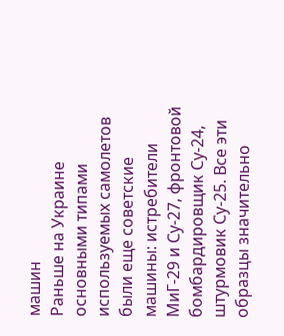машин
Раньше на Украине основными типами используемых самолетов были еще советские машины: истребители МиГ-29 и Су-27, фронтовой бомбардировщик Су-24, штурмовик Су-25. Все эти образцы значительно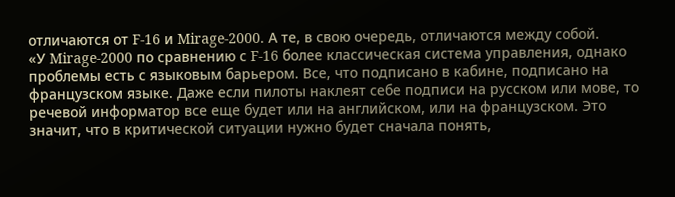отличаются от F-16 и Mirage-2000. А те, в свою очередь, отличаются между собой.
«У Mirage-2000 по сравнению с F-16 более классическая система управления, однако проблемы есть с языковым барьером. Все, что подписано в кабине, подписано на французском языке. Даже если пилоты наклеят себе подписи на русском или мове, то речевой информатор все еще будет или на английском, или на французском. Это значит, что в критической ситуации нужно будет сначала понять,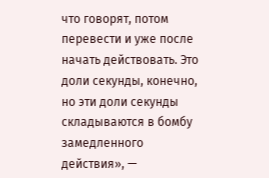что говорят, потом перевести и уже после начать действовать. Это доли секунды, конечно, но эти доли секунды складываются в бомбу замедленного действия», —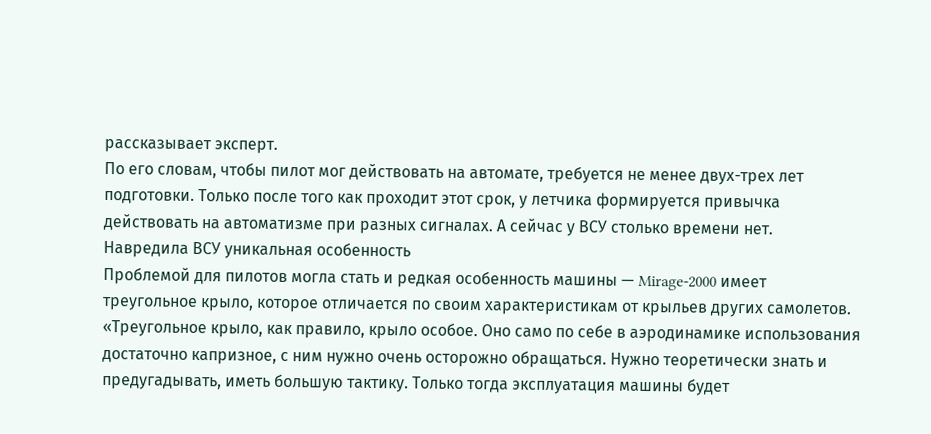рассказывает эксперт.
По его словам, чтобы пилот мог действовать на автомате, требуется не менее двух-трех лет подготовки. Только после того как проходит этот срок, у летчика формируется привычка действовать на автоматизме при разных сигналах. А сейчас у ВСУ столько времени нет.
Навредила ВСУ уникальная особенность
Проблемой для пилотов могла стать и редкая особенность машины — Mirage-2000 имеет треугольное крыло, которое отличается по своим характеристикам от крыльев других самолетов. «Треугольное крыло, как правило, крыло особое. Оно само по себе в аэродинамике использования достаточно капризное, с ним нужно очень осторожно обращаться. Нужно теоретически знать и предугадывать, иметь большую тактику. Только тогда эксплуатация машины будет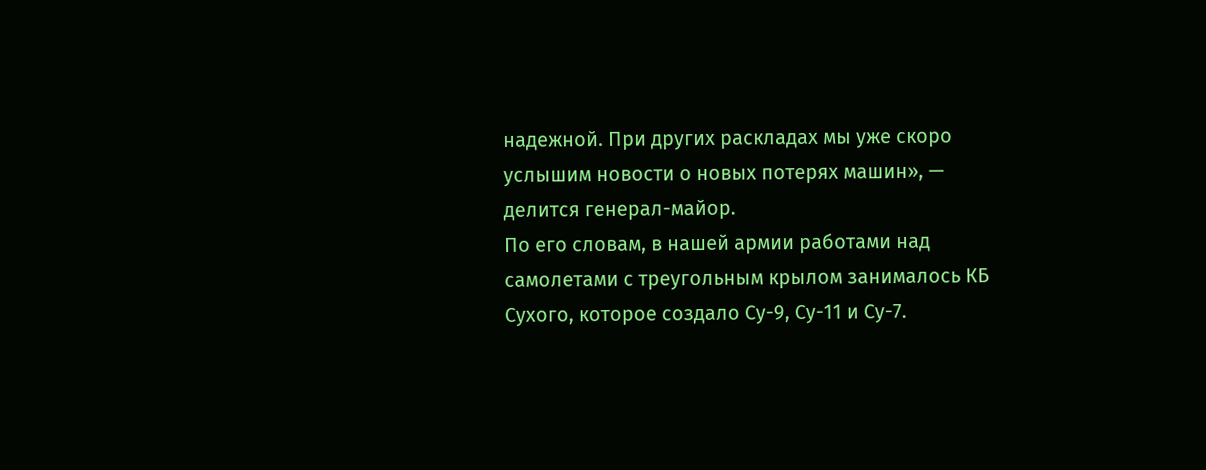надежной. При других раскладах мы уже скоро услышим новости о новых потерях машин», — делится генерал-майор.
По его словам, в нашей армии работами над самолетами с треугольным крылом занималось КБ Сухого, которое создало Су-9, Су-11 и Су-7.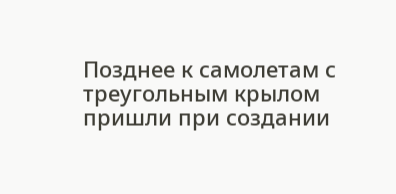Позднее к самолетам с треугольным крылом пришли при создании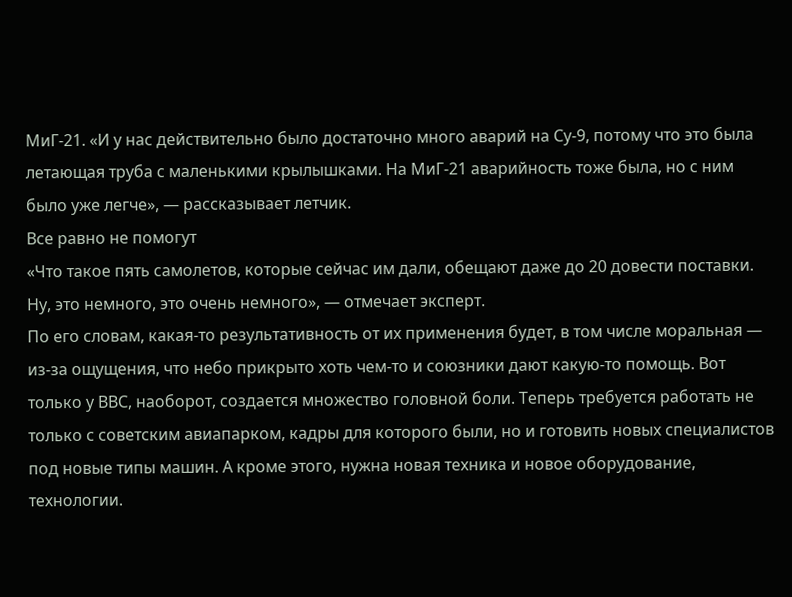МиГ-21. «И у нас действительно было достаточно много аварий на Су-9, потому что это была летающая труба с маленькими крылышками. На МиГ-21 аварийность тоже была, но с ним было уже легче», — рассказывает летчик.
Все равно не помогут
«Что такое пять самолетов, которые сейчас им дали, обещают даже до 20 довести поставки. Ну, это немного, это очень немного», — отмечает эксперт.
По его словам, какая-то результативность от их применения будет, в том числе моральная — из-за ощущения, что небо прикрыто хоть чем-то и союзники дают какую-то помощь. Вот только у ВВС, наоборот, создается множество головной боли. Теперь требуется работать не только с советским авиапарком, кадры для которого были, но и готовить новых специалистов под новые типы машин. А кроме этого, нужна новая техника и новое оборудование, технологии.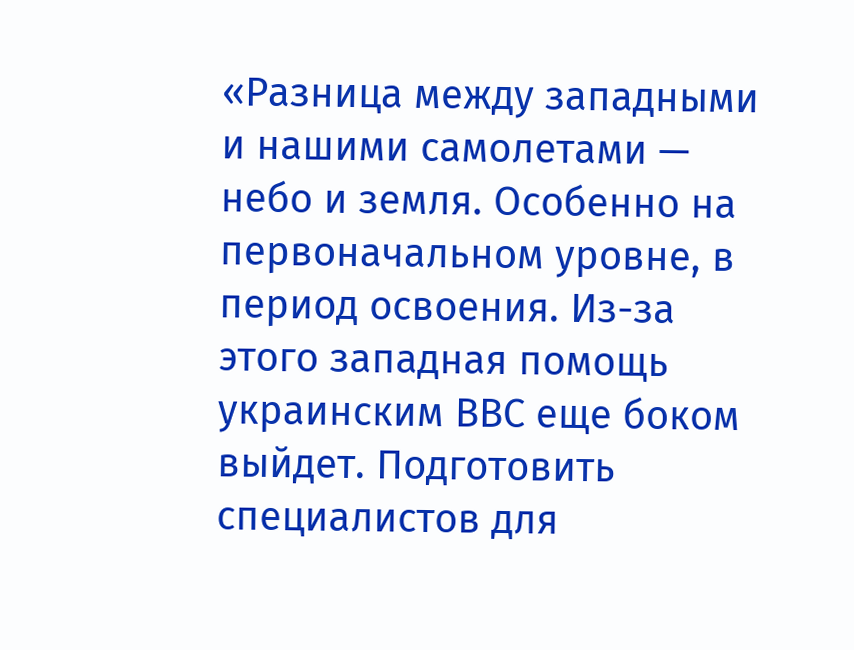«Разница между западными и нашими самолетами — небо и земля. Особенно на первоначальном уровне, в период освоения. Из-за этого западная помощь украинским ВВС еще боком выйдет. Подготовить специалистов для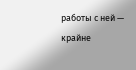работы с ней — крайне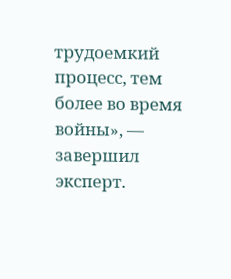трудоемкий процесс, тем более во время войны», — завершил эксперт.